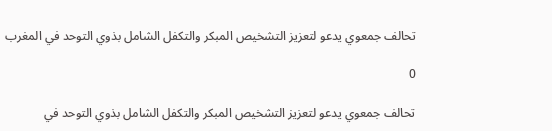تحالف جمعوي يدعو لتعزيز التشخيص المبكر والتكفل الشامل بذوي التوحد في المغرب

0

تحالف جمعوي يدعو لتعزيز التشخيص المبكر والتكفل الشامل بذوي التوحد في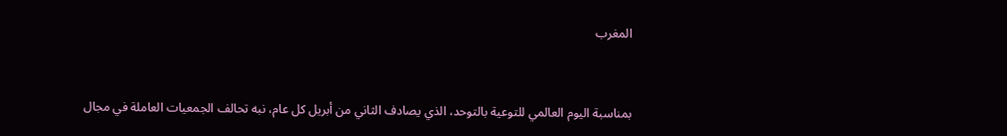المغرب



بمناسبة اليوم العالمي للتوعية بالتوحد، الذي يصادف الثاني من أبريل كل عام، نبه تحالف الجمعيات العاملة في مجال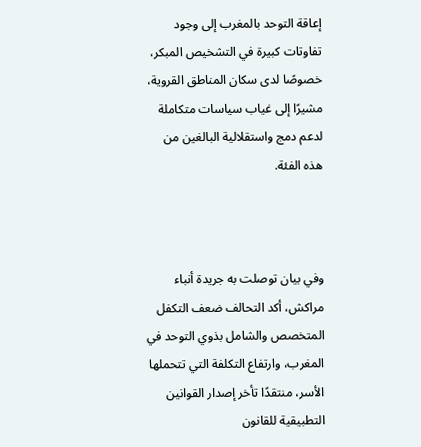إعاقة التوحد بالمغرب إلى وجود تفاوتات كبيرة في التشخيص المبكر، خصوصًا لدى سكان المناطق القروية، مشيرًا إلى غياب سياسات متكاملة لدعم دمج واستقلالية البالغين من هذه الفئة.



وفي بيان توصلت به جريدة أنباء مراكش، أكد التحالف ضعف التكفل المتخصص والشامل بذوي التوحد في المغرب، وارتفاع التكلفة التي تتحملها الأسر، منتقدًا تأخر إصدار القوانين التطبيقية للقانون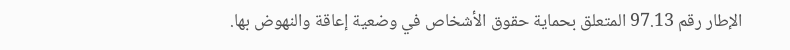الإطار رقم 97.13 المتعلق بحماية حقوق الأشخاص في وضعية إعاقة والنهوض بها.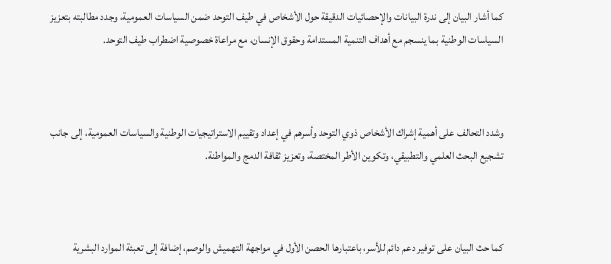كما أشار البيان إلى ندرة البيانات والإحصائيات الدقيقة حول الأشخاص في طيف التوحد ضمن السياسات العمومية، وجدد مطالبته بتعزيز السياسات الوطنية بما ينسجم مع أهداف التنمية المستدامة وحقوق الإنسان، مع مراعاة خصوصية اضطراب طيف التوحد.



وشدد التحالف على أهمية إشراك الأشخاص ذوي التوحد وأسرهم في إعداد وتقييم الاستراتيجيات الوطنية والسياسات العمومية، إلى جانب تشجيع البحث العلمي والتطبيقي، وتكوين الأطر المختصة، وتعزيز ثقافة الدمج والمواطنة.



كما حث البيان على توفير دعم دائم للأسر، باعتبارها الحصن الأول في مواجهة التهميش والوصم، إضافة إلى تعبئة الموارد البشرية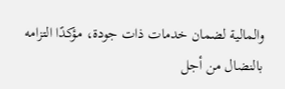والمالية لضمان خدمات ذات جودة، مؤكدًا التزامه بالنضال من أجل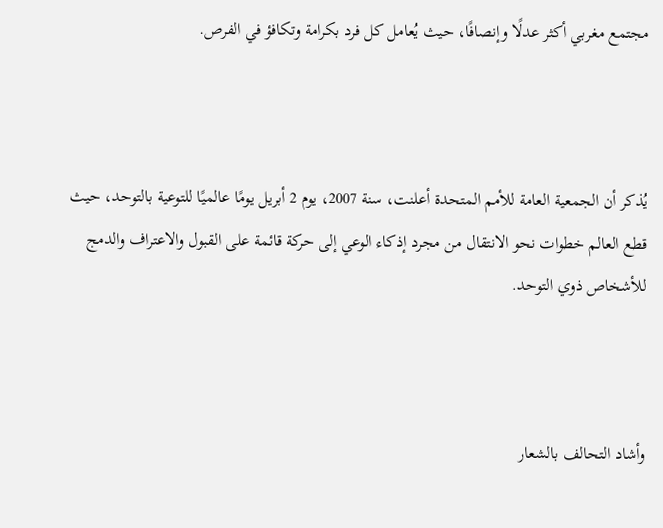مجتمع مغربي أكثر عدلًا وإنصافًا، حيث يُعامل كل فرد بكرامة وتكافؤ في الفرص.



يُذكر أن الجمعية العامة للأمم المتحدة أعلنت، سنة 2007، يوم 2 أبريل يومًا عالميًا للتوعية بالتوحد، حيث قطع العالم خطوات نحو الانتقال من مجرد إذكاء الوعي إلى حركة قائمة على القبول والاعتراف والدمج للأشخاص ذوي التوحد.



وأشاد التحالف بالشعار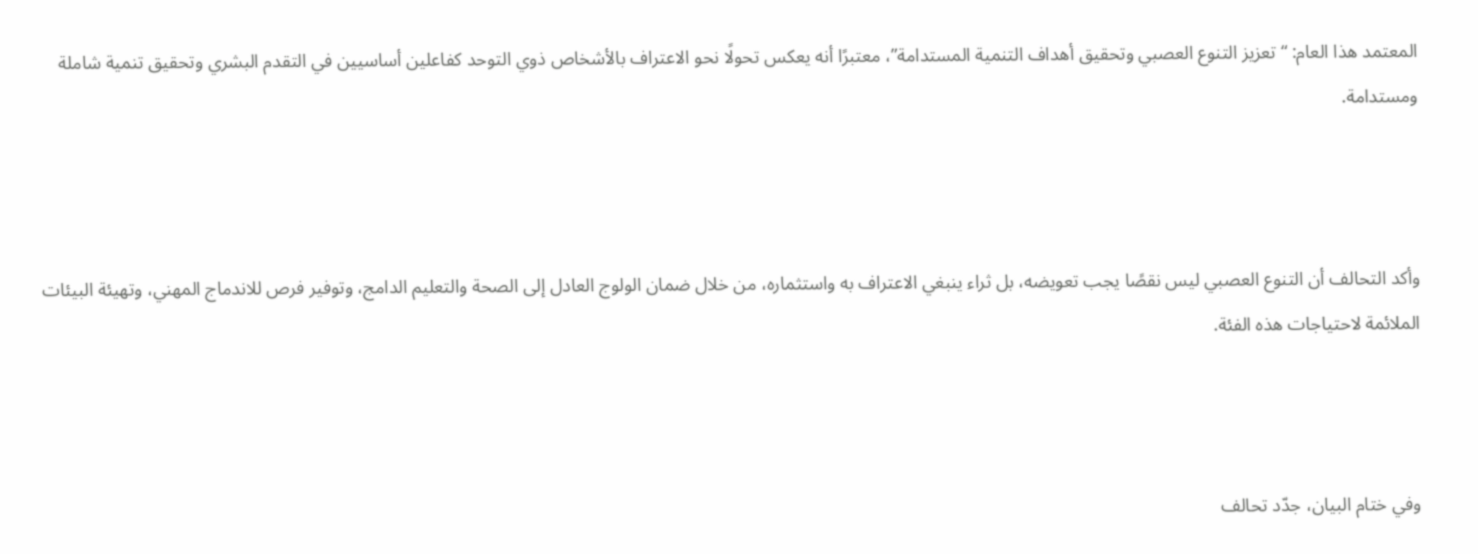المعتمد هذا العام: “تعزيز التنوع العصبي وتحقيق أهداف التنمية المستدامة”، معتبرًا أنه يعكس تحولًا نحو الاعتراف بالأشخاص ذوي التوحد كفاعلين أساسيين في التقدم البشري وتحقيق تنمية شاملة ومستدامة.



وأكد التحالف أن التنوع العصبي ليس نقصًا يجب تعويضه، بل ثراء ينبغي الاعتراف به واستثماره، من خلال ضمان الولوج العادل إلى الصحة والتعليم الدامج، وتوفير فرص للاندماج المهني، وتهيئة البيئات الملائمة لاحتياجات هذه الفئة.



وفي ختام البيان، جدّد تحالف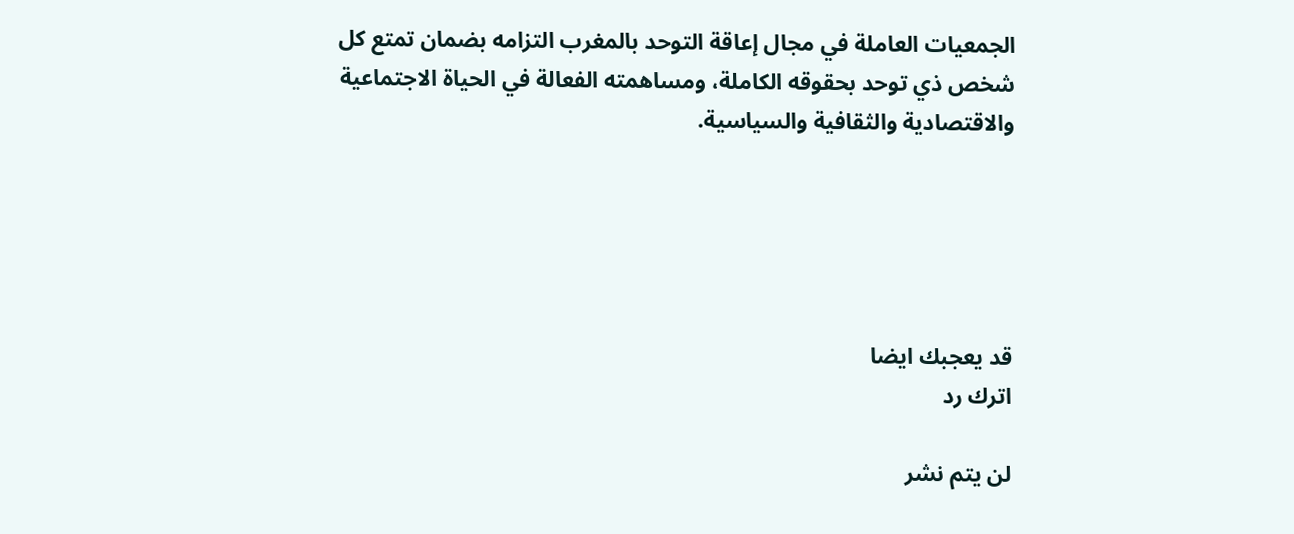الجمعيات العاملة في مجال إعاقة التوحد بالمغرب التزامه بضمان تمتع كل شخص ذي توحد بحقوقه الكاملة، ومساهمته الفعالة في الحياة الاجتماعية والاقتصادية والثقافية والسياسية.





قد يعجبك ايضا
اترك رد

لن يتم نشر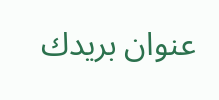عنوان بريدك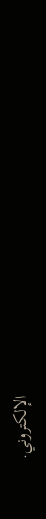الإلكتروني.